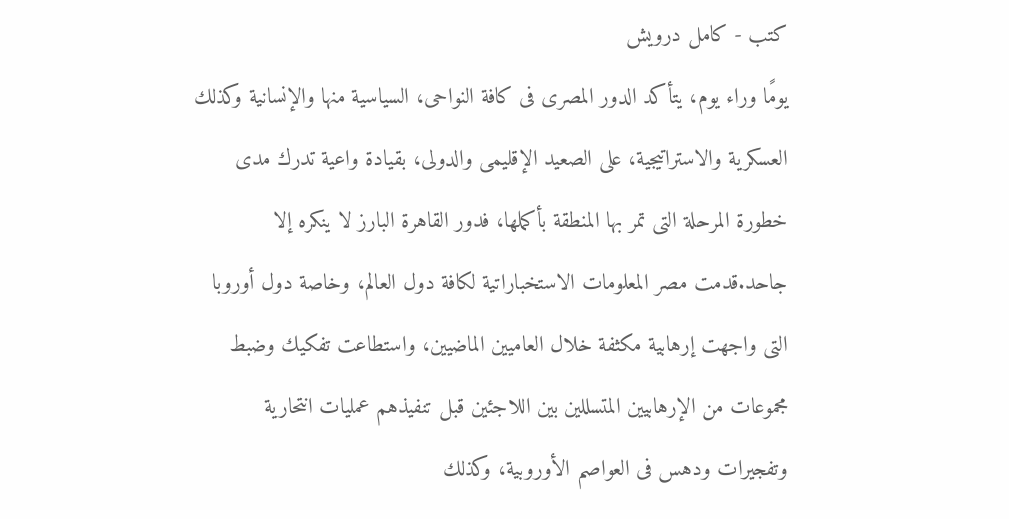كتب - كامل درويش
يومًا وراء يوم، يتأكد الدور المصرى فى كافة النواحى، السياسية منها والإنسانية وكذلك العسكرية والاستراتيجية، على الصعيد الإقليمى والدولى، بقيادة واعية تدرك مدى خطورة المرحلة التى تمر بها المنطقة بأكملها، فدور القاهرة البارز لا ينكره إلا جاحد.قدمت مصر المعلومات الاستخباراتية لكافة دول العالم، وخاصة دول أوروبا التى واجهت إرهابية مكثفة خلال العاميين الماضيين، واستطاعت تفكيك وضبط مجموعات من الإرهابيين المتسللين بين اللاجئين قبل تنفيذهم عمليات انتحارية وتفجيرات ودهس فى العواصم الأوروبية، وكذلك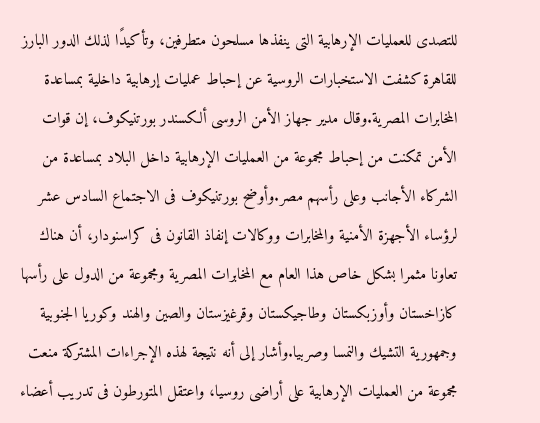للتصدى للعمليات الإرهابية التى ينفذها مسلحون متطرفين، وتأكيدًا لذلك الدور البارز للقاهرة كشفت الاستخبارات الروسية عن إحباط عمليات إرهابية داخلية بمساعدة المخابرات المصرية.وقال مدير جهاز الأمن الروسى ألكسندر بورتنيكوف، إن قوات الأمن تمكنت من إحباط مجموعة من العمليات الإرهابية داخل البلاد بمساعدة من الشركاء الأجانب وعلى رأسهم مصر.وأوضح بورتنيكوف فى الاجتماع السادس عشر لرؤساء الأجهزة الأمنية والمخابرات ووكالات إنفاذ القانون فى كراسنودار، أن هناك تعاونا مثمرا بشكل خاص هذا العام مع المخابرات المصرية ومجموعة من الدول على رأسها كازاخستان وأوزبكستان وطاجيكستان وقرغيزستان والصين والهند وكوريا الجنوبية وجمهورية التشيك والنمسا وصربيا.وأشار إلى أنه نتيجة لهذه الإجراءات المشتركة منعت مجموعة من العمليات الإرهابية على أراضى روسيا، واعتقل المتورطون فى تدريب أعضاء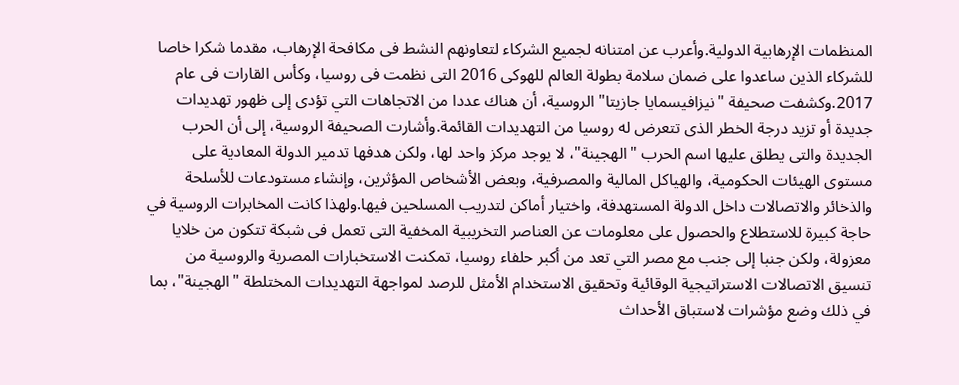المنظمات الإرهابية الدولية.وأعرب عن امتنانه لجميع الشركاء لتعاونهم النشط فى مكافحة الإرهاب، مقدما شكرا خاصا للشركاء الذين ساعدوا على ضمان سلامة بطولة العالم للهوكى 2016 التى نظمت فى روسيا، وكأس القارات فى عام 2017.وكشفت صحيفة "نيزافيسمايا جازيتا" الروسية، أن هناك عددا من الاتجاهات التي تؤدى إلى ظهور تهديدات جديدة أو تزيد درجة الخطر الذى تتعرض له روسيا من التهديدات القائمة.وأشارت الصحيفة الروسية، إلى أن الحرب الجديدة والتى يطلق عليها اسم الحرب "الهجينة"، لا يوجد مركز واحد لها، ولكن هدفها تدمير الدولة المعادية على مستوى الهيئات الحكومية، والهياكل المالية والمصرفية، وبعض الأشخاص المؤثرين، وإنشاء مستودعات للأسلحة والذخائر والاتصالات داخل الدولة المستهدفة، واختيار أماكن لتدريب المسلحين فيها.ولهذا كانت المخابرات الروسية في حاجة كبيرة للاستطلاع والحصول على معلومات عن العناصر التخريبية المخفية التى تعمل فى شبكة تتكون من خلايا معزولة، ولكن جنبا إلى جنب مع مصر التي تعد من أكبر حلفاء روسيا، تمكنت الاستخبارات المصرية والروسية من تنسيق الاتصالات الاستراتيجية الوقائية وتحقيق الاستخدام الأمثل للرصد لمواجهة التهديدات المختلطة "الهجينة"، بما في ذلك وضع مؤشرات لاستباق الأحداث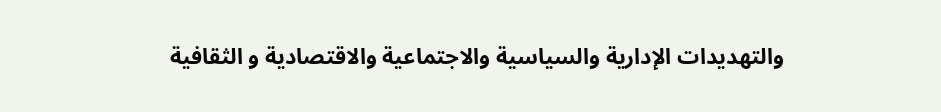والتهديدات الإدارية والسياسية والاجتماعية والاقتصادية و الثقافية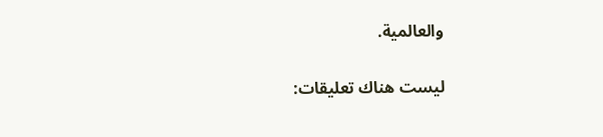والعالمية.

ليست هناك تعليقات: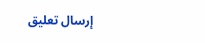إرسال تعليق